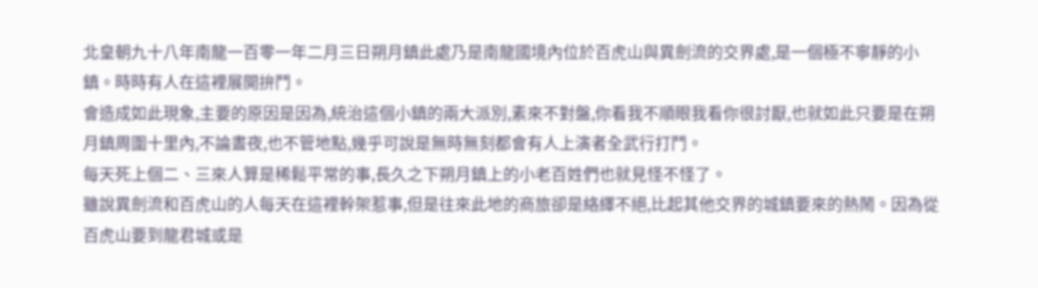北皇朝九十八年南龍一百零一年二月三日朔月鎮此處乃是南龍國境內位於百虎山與異劍流的交界處,是一個極不寧靜的小鎮。時時有人在這裡展開拚鬥。
會造成如此現象,主要的原因是因為,統治這個小鎮的兩大派別,素來不對盤,你看我不順眼我看你很討厭,也就如此只要是在朔月鎮周圍十里內,不論晝夜,也不管地點,幾乎可說是無時無刻都會有人上演者全武行打鬥。
每天死上個二、三來人算是稀鬆平常的事,長久之下朔月鎮上的小老百姓們也就見怪不怪了。
雖說異劍流和百虎山的人每天在這裡幹架惹事,但是往來此地的商旅卻是絡繹不絕,比起其他交界的城鎮要來的熱鬧。因為從百虎山要到龍君城或是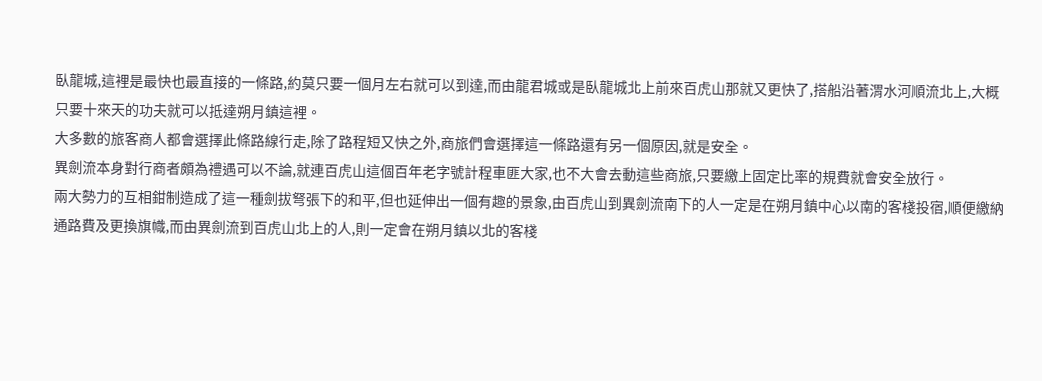臥龍城,這裡是最快也最直接的一條路,約莫只要一個月左右就可以到達,而由龍君城或是臥龍城北上前來百虎山那就又更快了,搭船沿著渭水河順流北上,大概只要十來天的功夫就可以抵達朔月鎮這裡。
大多數的旅客商人都會選擇此條路線行走,除了路程短又快之外,商旅們會選擇這一條路還有另一個原因,就是安全。
異劍流本身對行商者頗為禮遇可以不論,就連百虎山這個百年老字號計程車匪大家,也不大會去動這些商旅,只要繳上固定比率的規費就會安全放行。
兩大勢力的互相鉗制造成了這一種劍拔弩張下的和平,但也延伸出一個有趣的景象,由百虎山到異劍流南下的人一定是在朔月鎮中心以南的客棧投宿,順便繳納通路費及更換旗幟,而由異劍流到百虎山北上的人,則一定會在朔月鎮以北的客棧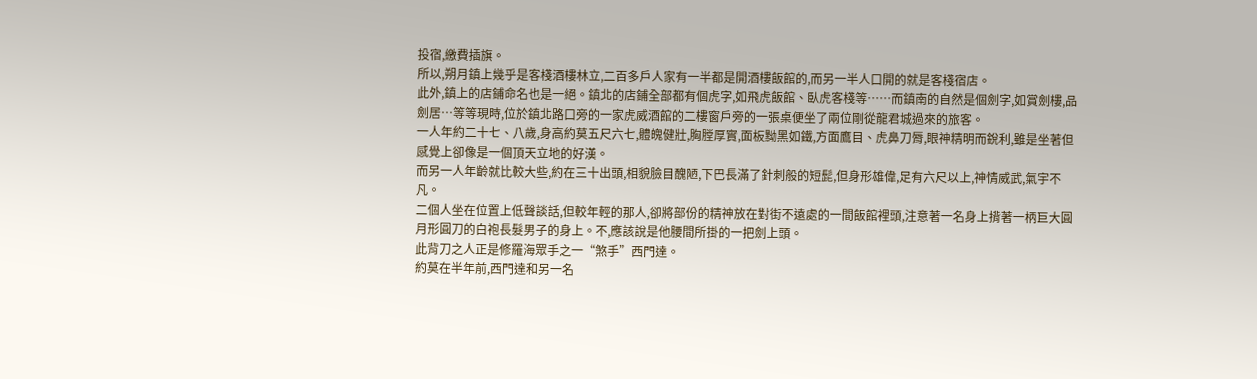投宿,繳費插旗。
所以,朔月鎮上幾乎是客棧酒樓林立,二百多戶人家有一半都是開酒樓飯館的,而另一半人口開的就是客棧宿店。
此外,鎮上的店鋪命名也是一絕。鎮北的店鋪全部都有個虎字,如飛虎飯館、臥虎客棧等……而鎮南的自然是個劍字,如賞劍樓,品劍居…等等現時,位於鎮北路口旁的一家虎威酒館的二樓窗戶旁的一張桌便坐了兩位剛從龍君城過來的旅客。
一人年約二十七、八歲,身高約莫五尺六七,體魄健壯,胸膛厚實,面板黝黑如鐵,方面鷹目、虎鼻刀脣,眼神精明而銳利,雖是坐著但感覺上卻像是一個頂天立地的好漢。
而另一人年齡就比較大些,約在三十出頭,相貌臉目醜陋,下巴長滿了針刺般的短髭,但身形雄偉,足有六尺以上,神情威武,氣宇不凡。
二個人坐在位置上低聲談話,但較年輕的那人,卻將部份的精神放在對街不遠處的一間飯館裡頭,注意著一名身上揹著一柄巨大圓月形圓刀的白袍長髮男子的身上。不,應該說是他腰間所掛的一把劍上頭。
此背刀之人正是修羅海眾手之一“煞手”西門達。
約莫在半年前,西門達和另一名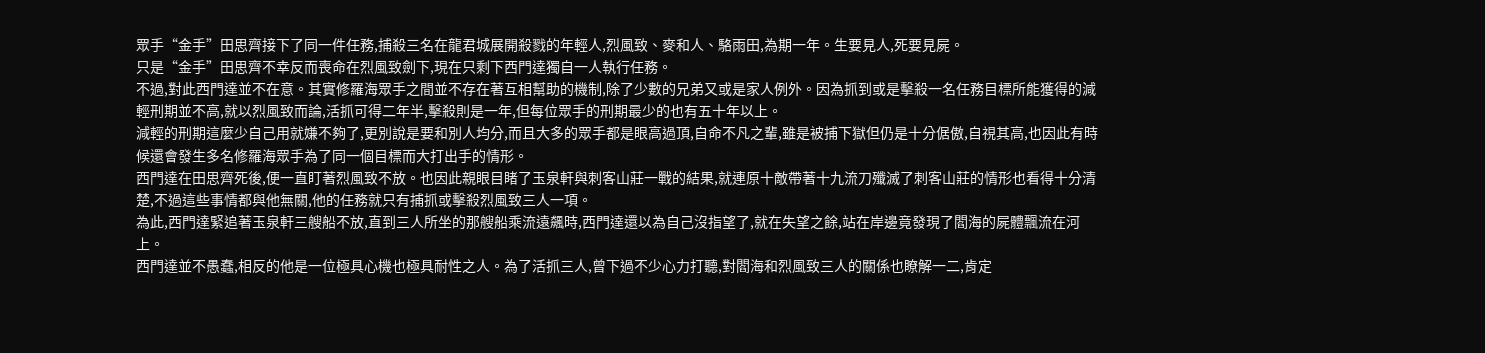眾手“金手”田思齊接下了同一件任務,捕殺三名在龍君城展開殺戮的年輕人,烈風致、麥和人、駱雨田,為期一年。生要見人,死要見屍。
只是“金手”田思齊不幸反而喪命在烈風致劍下,現在只剩下西門達獨自一人執行任務。
不過,對此西門達並不在意。其實修羅海眾手之間並不存在著互相幫助的機制,除了少數的兄弟又或是家人例外。因為抓到或是擊殺一名任務目標所能獲得的減輕刑期並不高,就以烈風致而論,活抓可得二年半,擊殺則是一年,但每位眾手的刑期最少的也有五十年以上。
減輕的刑期這麼少自己用就嫌不夠了,更別說是要和別人均分,而且大多的眾手都是眼高過頂,自命不凡之輩,雖是被捕下獄但仍是十分倨傲,自視其高,也因此有時候還會發生多名修羅海眾手為了同一個目標而大打出手的情形。
西門達在田思齊死後,便一直盯著烈風致不放。也因此親眼目睹了玉泉軒與刺客山莊一戰的結果,就連原十敵帶著十九流刀殲滅了刺客山莊的情形也看得十分清楚,不過這些事情都與他無關,他的任務就只有捕抓或擊殺烈風致三人一項。
為此,西門達緊追著玉泉軒三艘船不放,直到三人所坐的那艘船乘流遠飆時,西門達還以為自己沒指望了,就在失望之餘,站在岸邊竟發現了閻海的屍體飄流在河上。
西門達並不愚蠢,相反的他是一位極具心機也極具耐性之人。為了活抓三人,曾下過不少心力打聽,對閻海和烈風致三人的關係也瞭解一二,肯定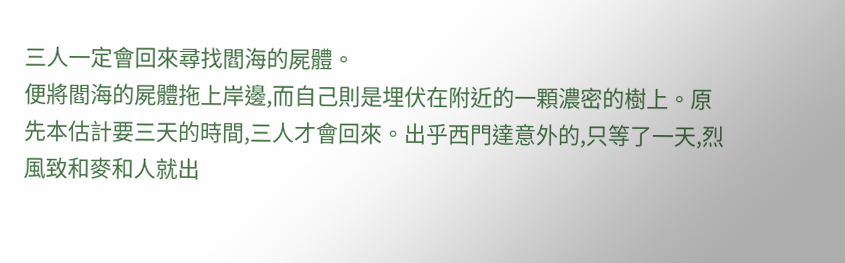三人一定會回來尋找閻海的屍體。
便將閻海的屍體拖上岸邊,而自己則是埋伏在附近的一顆濃密的樹上。原先本估計要三天的時間,三人才會回來。出乎西門達意外的,只等了一天,烈風致和麥和人就出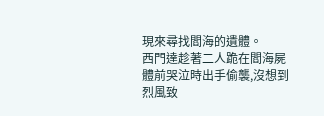現來尋找閻海的遺體。
西門達趁著二人跪在閻海屍體前哭泣時出手偷襲,沒想到烈風致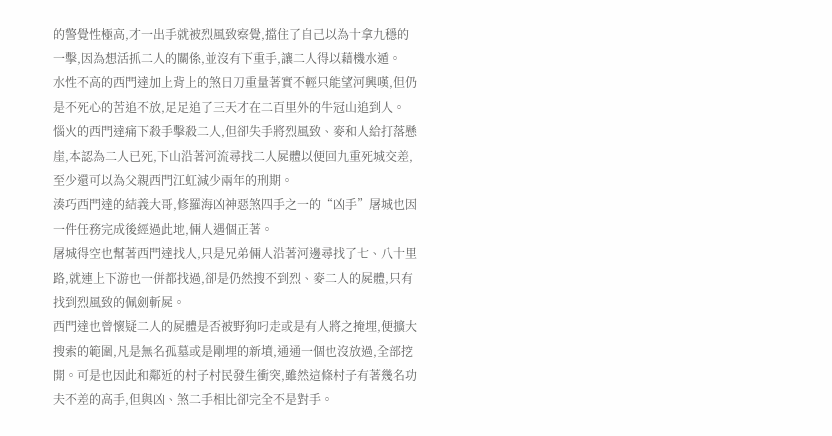的警覺性極高,才一出手就被烈風致察覺,擋住了自己以為十拿九穩的一擊,因為想活抓二人的關係,並沒有下重手,讓二人得以藉機水遁。
水性不高的西門達加上背上的煞日刀重量著實不輕只能望河興嘆,但仍是不死心的苦追不放,足足追了三天才在二百里外的牛冠山追到人。
惱火的西門達痛下殺手擊殺二人,但卻失手將烈風致、麥和人給打落懸崖,本認為二人已死,下山沿著河流尋找二人屍體以便回九重死城交差,至少還可以為父親西門江虹減少兩年的刑期。
湊巧西門達的結義大哥,修羅海凶神惡煞四手之一的“凶手”屠城也因一件任務完成後經過此地,倆人遇個正著。
屠城得空也幫著西門達找人,只是兄弟倆人沿著河邊尋找了七、八十里路,就連上下游也一併都找過,卻是仍然搜不到烈、麥二人的屍體,只有找到烈風致的佩劍斬屍。
西門達也曾懷疑二人的屍體是否被野狗叼走或是有人將之掩埋,便擴大搜索的範圍,凡是無名孤墓或是剛埋的新墳,通通一個也沒放過,全部挖開。可是也因此和鄰近的村子村民發生衝突,雖然這條村子有著幾名功夫不差的高手,但與凶、煞二手相比卻完全不是對手。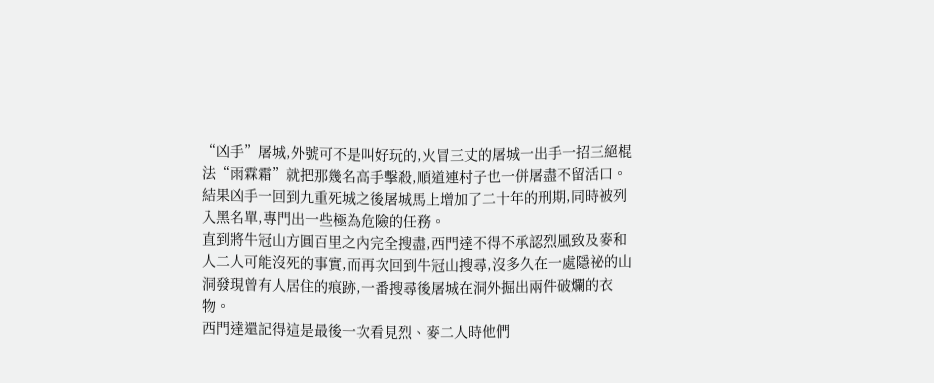“凶手”屠城,外號可不是叫好玩的,火冒三丈的屠城一出手一招三絕棍法“雨霖霜”就把那幾名高手擊殺,順道連村子也一併屠盡不留活口。結果凶手一回到九重死城之後屠城馬上增加了二十年的刑期,同時被列入黑名單,專門出一些極為危險的任務。
直到將牛冠山方圓百里之內完全搜盡,西門達不得不承認烈風致及麥和人二人可能沒死的事實,而再次回到牛冠山搜尋,沒多久在一處隱祕的山洞發現曾有人居住的痕跡,一番搜尋後屠城在洞外掘出兩件破爛的衣物。
西門達還記得這是最後一次看見烈、麥二人時他們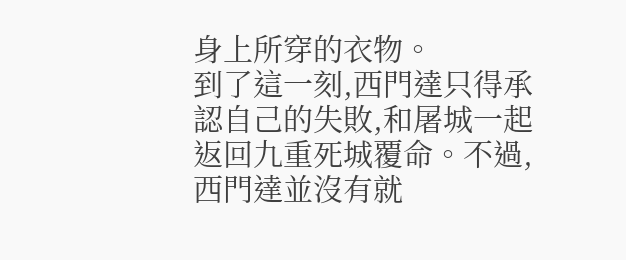身上所穿的衣物。
到了這一刻,西門達只得承認自己的失敗,和屠城一起返回九重死城覆命。不過,西門達並沒有就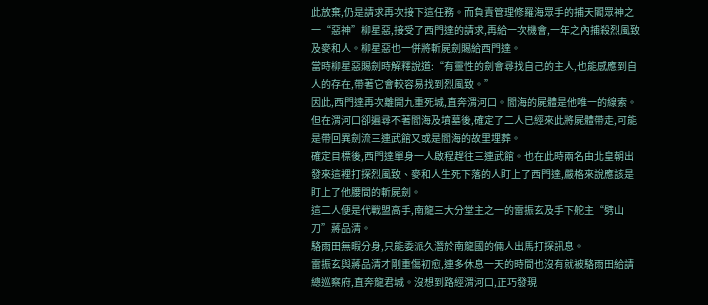此放棄,仍是請求再次接下這任務。而負責管理修羅海眾手的捕天閣眾神之一“惡神”柳星惡,接受了西門達的請求,再給一次機會,一年之內捕殺烈風致及麥和人。柳星惡也一併將斬屍劍賜給西門達。
當時柳星惡賜劍時解釋說道:“有靈性的劍會尋找自己的主人,也能感應到自人的存在,帶著它會較容易找到烈風致。”
因此,西門達再次離開九重死城,直奔渭河口。閻海的屍體是他唯一的線索。但在渭河口卻遍尋不著閻海及墳墓後,確定了二人已經來此將屍體帶走,可能是帶回異劍流三連武館又或是閻海的故里埋葬。
確定目標後,西門達單身一人啟程趕往三連武館。也在此時兩名由北皇朝出發來這裡打探烈風致、麥和人生死下落的人盯上了西門達,嚴格來說應該是盯上了他腰間的斬屍劍。
這二人便是代戰盟高手,南龍三大分堂主之一的雷振玄及手下舵主“劈山刀”蔣品清。
駱雨田無暇分身,只能委派久潛於南龍國的倆人出馬打探訊息。
雷振玄與蔣品清才剛重傷初愈,連多休息一天的時間也沒有就被駱雨田給請總巡察府,直奔龍君城。沒想到路經渭河口,正巧發現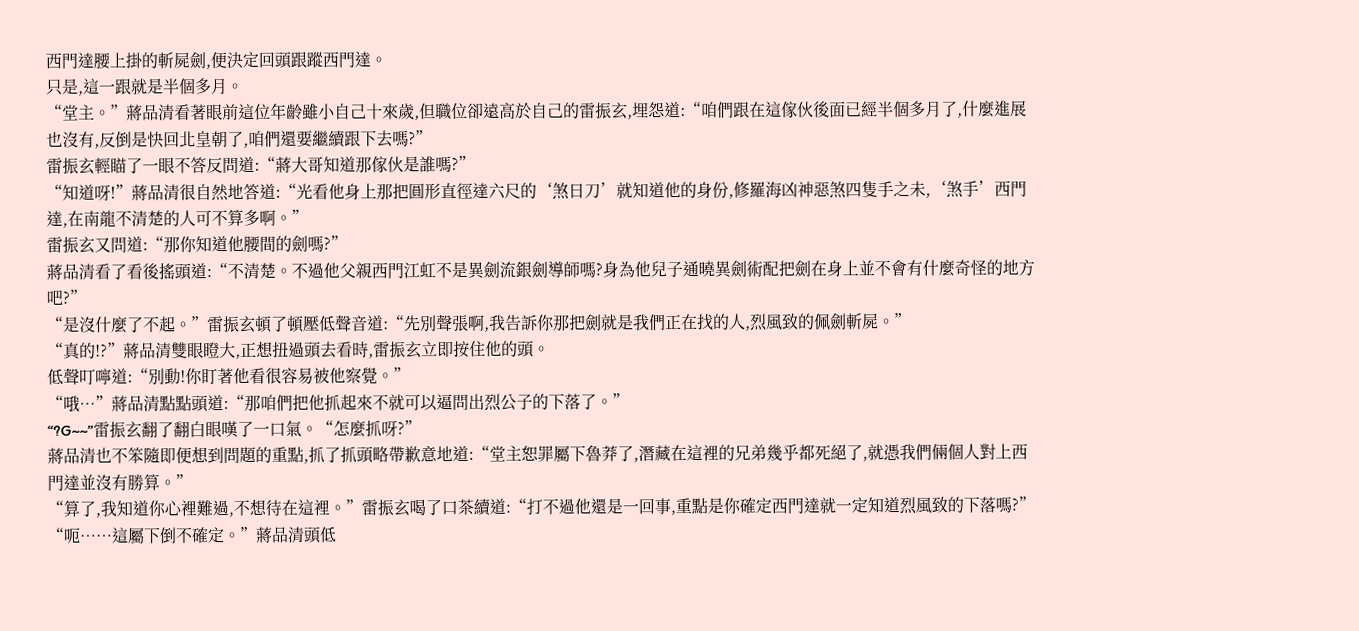西門達腰上掛的斬屍劍,便決定回頭跟蹤西門達。
只是,這一跟就是半個多月。
“堂主。”蔣品清看著眼前這位年齡雖小自己十來歲,但職位卻遠高於自己的雷振玄,埋怨道:“咱們跟在這傢伙後面已經半個多月了,什麼進展也沒有,反倒是快回北皇朝了,咱們還要繼續跟下去嗎?”
雷振玄輕瞄了一眼不答反問道:“蔣大哥知道那傢伙是誰嗎?”
“知道呀!”蔣品清很自然地答道:“光看他身上那把圓形直徑達六尺的‘煞日刀’就知道他的身份,修羅海凶神惡煞四隻手之未,‘煞手’西門達,在南龍不清楚的人可不算多啊。”
雷振玄又問道:“那你知道他腰間的劍嗎?”
蔣品清看了看後搖頭道:“不清楚。不過他父親西門江虹不是異劍流銀劍導師嗎?身為他兒子通曉異劍術配把劍在身上並不會有什麼奇怪的地方吧?”
“是沒什麼了不起。”雷振玄頓了頓壓低聲音道:“先別聲張啊,我告訴你那把劍就是我們正在找的人,烈風致的佩劍斬屍。”
“真的!?”蔣品清雙眼瞪大,正想扭過頭去看時,雷振玄立即按住他的頭。
低聲叮嚀道:“別動!你盯著他看很容易被他察覺。”
“哦…”蔣品清點點頭道:“那咱們把他抓起來不就可以逼問出烈公子的下落了。”
“?G~~”雷振玄翻了翻白眼嘆了一口氣。“怎麼抓呀?”
蔣品清也不笨隨即便想到問題的重點,抓了抓頭略帶歉意地道:“堂主恕罪屬下魯莽了,潛藏在這裡的兄弟幾乎都死絕了,就憑我們倆個人對上西門達並沒有勝算。”
“算了,我知道你心裡難過,不想待在這裡。”雷振玄喝了口茶續道:“打不過他還是一回事,重點是你確定西門達就一定知道烈風致的下落嗎?”
“呃……這屬下倒不確定。”蔣品清頭低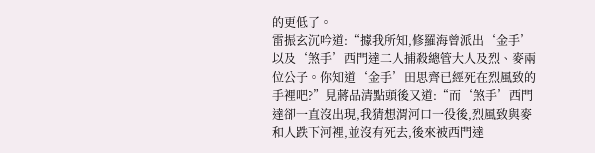的更低了。
雷振玄沉吟道:“據我所知,修羅海曾派出‘金手’以及‘煞手’西門達二人捕殺總管大人及烈、麥兩位公子。你知道‘金手’田思齊已經死在烈風致的手裡吧?”見蔣品清點頭後又道:“而‘煞手’西門達卻一直沒出現,我猜想渭河口一役後,烈風致與麥和人跌下河裡,並沒有死去,後來被西門達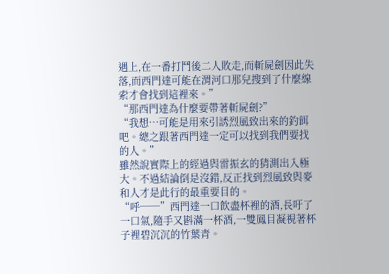遇上,在一番打鬥後二人敗走,而斬屍劍因此失落,而西門達可能在渭河口那兒搜到了什麼線索才會找到這裡來。”
“那西門達為什麼要帶著斬屍劍?”
“我想…可能是用來引誘烈風致出來的釣餌吧。總之跟著西門達一定可以找到我們要找的人。”
雖然說實際上的經過與雷振玄的猜測出入極大。不過結論倒是沒錯,反正找到烈風致與麥和人才是此行的最重要目的。
“呼──”西門達一口飲盡杯裡的酒,長吁了一口氣,隨手又斟滿一杯酒,一雙鳳目凝視著杯子裡碧沉沉的竹葉青。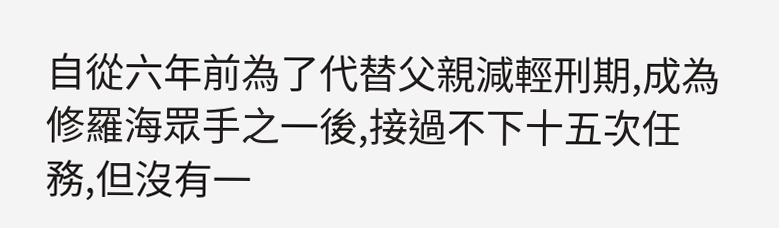自從六年前為了代替父親減輕刑期,成為修羅海眾手之一後,接過不下十五次任務,但沒有一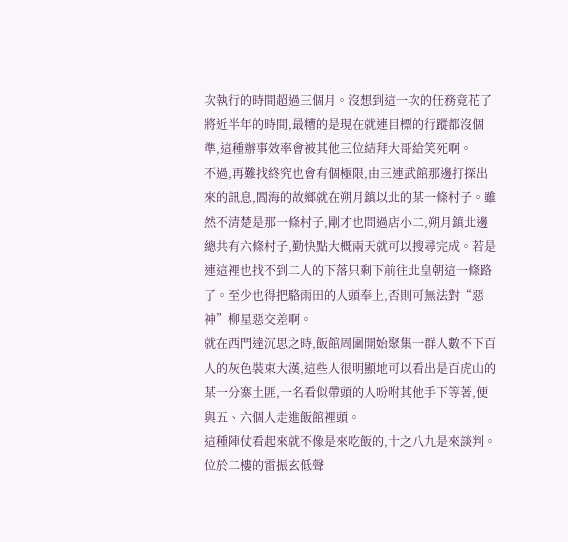次執行的時間超過三個月。沒想到這一次的任務竟花了將近半年的時間,最糟的是現在就連目標的行蹤都沒個準,這種辦事效率會被其他三位結拜大哥給笑死啊。
不過,再難找終究也會有個極限,由三連武館那邊打探出來的訊息,閻海的故鄉就在朔月鎮以北的某一條村子。雖然不清楚是那一條村子,剛才也問過店小二,朔月鎮北邊總共有六條村子,勤快點大概兩天就可以搜尋完成。若是連這裡也找不到二人的下落只剩下前往北皇朝這一條路了。至少也得把駱雨田的人頭奉上,否則可無法對“惡神”柳星惡交差啊。
就在西門達沉思之時,飯館周圍開始聚集一群人數不下百人的灰色裝束大漢,這些人很明顯地可以看出是百虎山的某一分寨土匪,一名看似帶頭的人吩咐其他手下等著,便與五、六個人走進飯館裡頭。
這種陣仗看起來就不像是來吃飯的,十之八九是來談判。
位於二樓的雷振玄低聲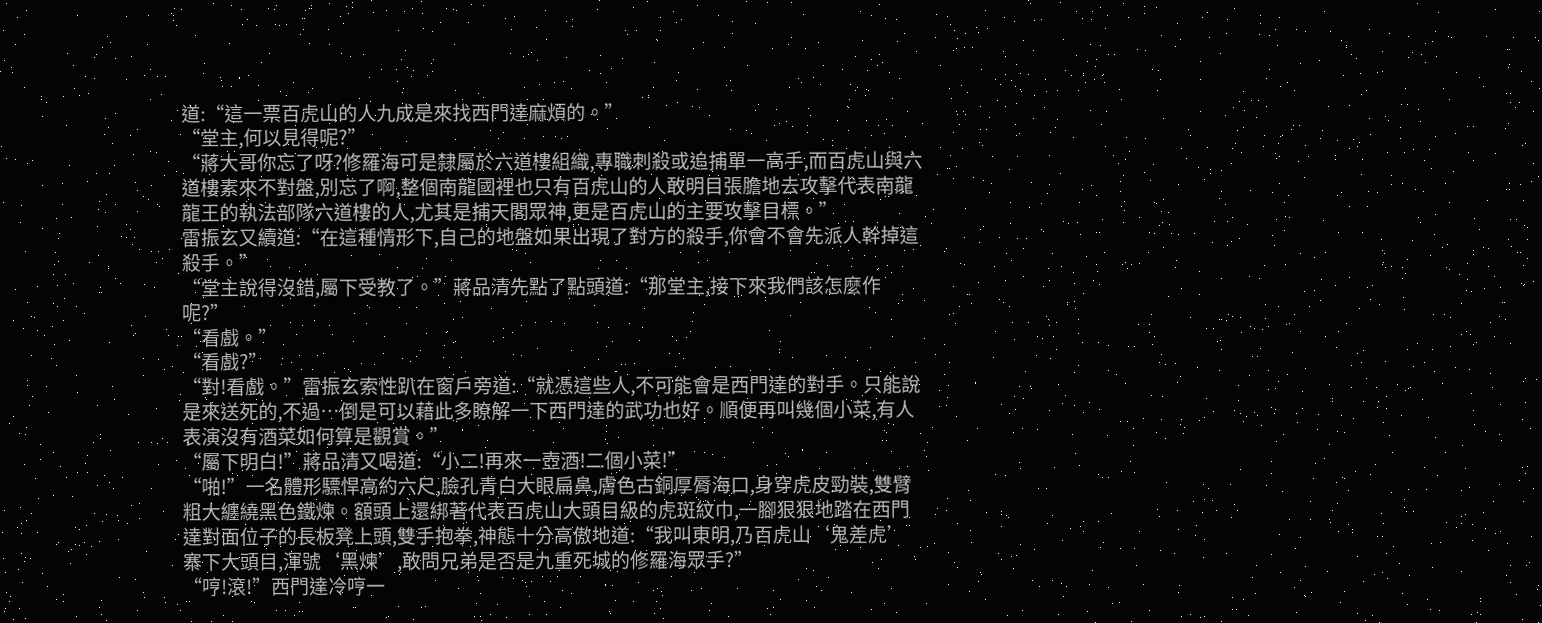道:“這一票百虎山的人九成是來找西門達麻煩的。”
“堂主,何以見得呢?”
“蔣大哥你忘了呀?修羅海可是隸屬於六道樓組織,專職刺殺或追捕單一高手,而百虎山與六道樓素來不對盤,別忘了啊,整個南龍國裡也只有百虎山的人敢明目張膽地去攻擊代表南龍龍王的執法部隊六道樓的人,尤其是捕天閣眾神,更是百虎山的主要攻擊目標。”
雷振玄又續道:“在這種情形下,自己的地盤如果出現了對方的殺手,你會不會先派人幹掉這殺手。”
“堂主說得沒錯,屬下受教了。”蔣品清先點了點頭道:“那堂主,接下來我們該怎麼作呢?”
“看戲。”
“看戲?”
“對!看戲。”雷振玄索性趴在窗戶旁道:“就憑這些人,不可能會是西門達的對手。只能說是來送死的,不過…倒是可以藉此多瞭解一下西門達的武功也好。順便再叫幾個小菜,有人表演沒有酒菜如何算是觀賞。”
“屬下明白!”蔣品清又喝道:“小二!再來一壺酒!二個小菜!”
“啪!”一名體形驃悍高約六尺,臉孔青白大眼扁鼻,膚色古銅厚脣海口,身穿虎皮勁裝,雙臂粗大纏繞黑色鐵煉。額頭上還綁著代表百虎山大頭目級的虎斑紋巾,一腳狠狠地踏在西門達對面位子的長板凳上頭,雙手抱拳,神態十分高傲地道:“我叫東明,乃百虎山‘鬼差虎’寨下大頭目,渾號‘黑煉’,敢問兄弟是否是九重死城的修羅海眾手?”
“哼!滾!”西門達冷哼一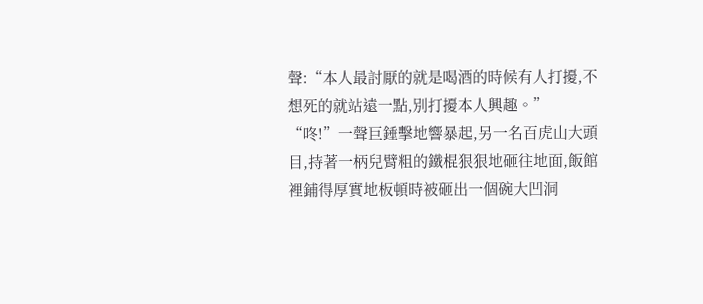聲:“本人最討厭的就是喝酒的時候有人打擾,不想死的就站遠一點,別打擾本人興趣。”
“咚!”一聲巨錘擊地響暴起,另一名百虎山大頭目,持著一柄兒臂粗的鐵棍狠狠地砸往地面,飯館裡鋪得厚實地板頓時被砸出一個碗大凹洞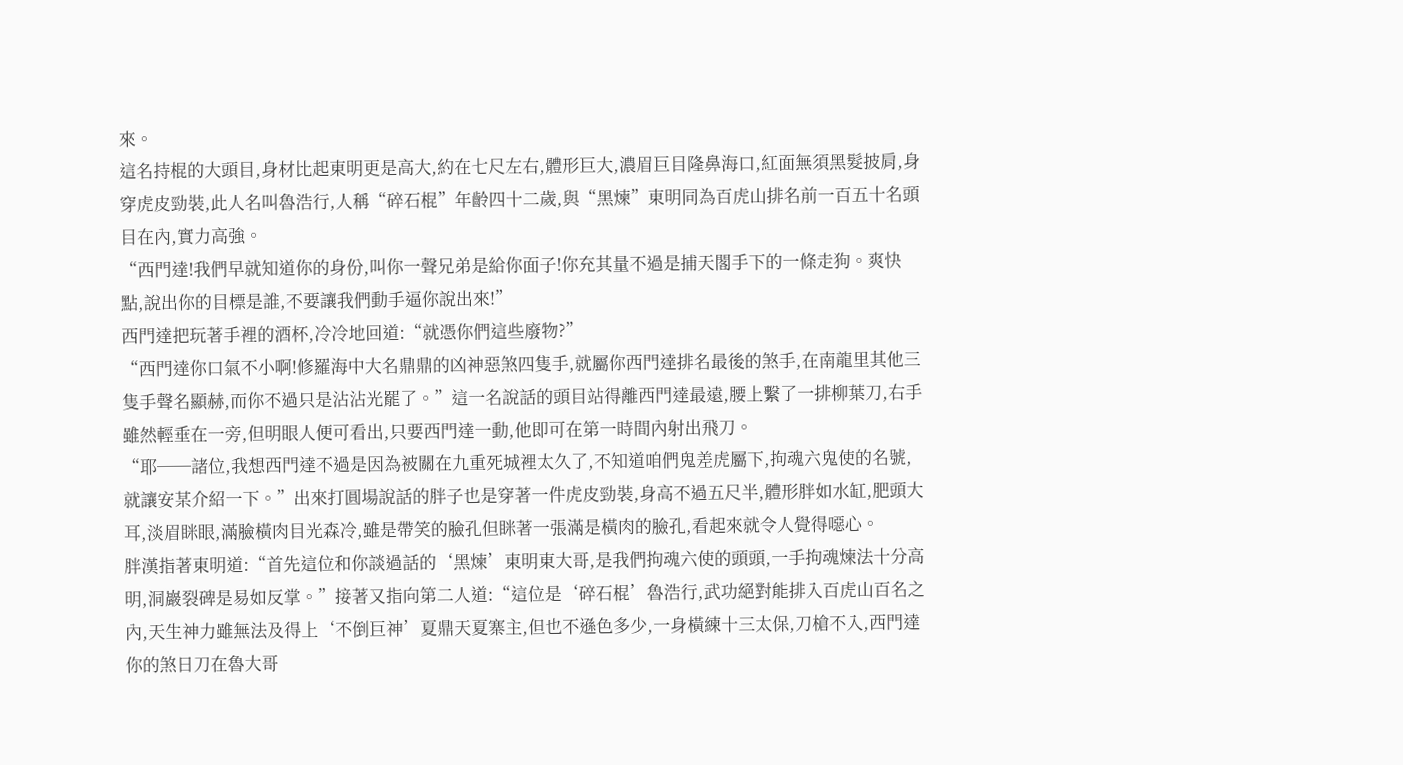來。
這名持棍的大頭目,身材比起東明更是高大,約在七尺左右,體形巨大,濃眉巨目隆鼻海口,紅面無須黑髮披肩,身穿虎皮勁裝,此人名叫魯浩行,人稱“碎石棍”年齡四十二歲,與“黑煉”東明同為百虎山排名前一百五十名頭目在內,實力高強。
“西門達!我們早就知道你的身份,叫你一聲兄弟是給你面子!你充其量不過是捕天閣手下的一條走狗。爽快點,說出你的目標是誰,不要讓我們動手逼你說出來!”
西門達把玩著手裡的酒杯,冷冷地回道:“就憑你們這些廢物?”
“西門達你口氣不小啊!修羅海中大名鼎鼎的凶神惡煞四隻手,就屬你西門達排名最後的煞手,在南龍里其他三隻手聲名顯赫,而你不過只是沾沾光罷了。”這一名說話的頭目站得離西門達最遠,腰上繫了一排柳葉刀,右手雖然輕垂在一旁,但明眼人便可看出,只要西門達一動,他即可在第一時間內射出飛刀。
“耶──諸位,我想西門達不過是因為被關在九重死城裡太久了,不知道咱們鬼差虎屬下,拘魂六鬼使的名號,就讓安某介紹一下。”出來打圓場說話的胖子也是穿著一件虎皮勁裝,身高不過五尺半,體形胖如水缸,肥頭大耳,淡眉眯眼,滿臉橫肉目光森冷,雖是帶笑的臉孔但眯著一張滿是橫肉的臉孔,看起來就令人覺得噁心。
胖漢指著東明道:“首先這位和你談過話的‘黑煉’東明東大哥,是我們拘魂六使的頭頭,一手拘魂煉法十分高明,洞巖裂碑是易如反掌。”接著又指向第二人道:“這位是‘碎石棍’魯浩行,武功絕對能排入百虎山百名之內,天生神力雖無法及得上‘不倒巨神’夏鼎天夏寨主,但也不遜色多少,一身橫練十三太保,刀槍不入,西門達你的煞日刀在魯大哥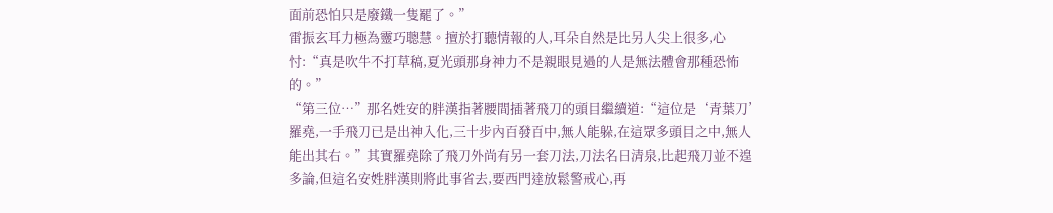面前恐怕只是廢鐵一隻罷了。”
雷振玄耳力極為靈巧聰慧。擅於打聽情報的人,耳朵自然是比另人尖上很多,心忖:“真是吹牛不打草稿,夏光頭那身神力不是親眼見過的人是無法體會那種恐怖的。”
“第三位…”那名姓安的胖漢指著腰間插著飛刀的頭目繼續道:“這位是‘青葉刀’羅堯,一手飛刀已是出神入化,三十步內百發百中,無人能躲,在這眾多頭目之中,無人能出其右。”其實羅堯除了飛刀外尚有另一套刀法,刀法名曰清泉,比起飛刀並不遑多論,但這名安姓胖漢則將此事省去,要西門達放鬆警戒心,再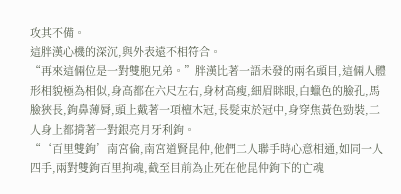攻其不備。
這胖漢心機的深沉,與外表遠不相符合。
“再來這倆位是一對雙胞兄弟。”胖漢比著一語未發的兩名頭目,這倆人體形相貌極為相似,身高都在六尺左右,身材高瘦,細眉眯眼,白蠟色的臉孔,馬臉狹長,鉤鼻薄脣,頭上戴著一項檀木冠,長髮束於冠中,身穿焦黃色勁裝,二人身上都揹著一對銀亮月牙利鉤。
“‘百里雙鉤’南宮倫,南宮道賢昆仲,他們二人聯手時心意相通,如同一人四手,兩對雙鉤百里拘魂,截至目前為止死在他昆仲鉤下的亡魂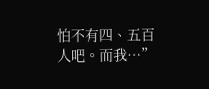怕不有四、五百人吧。而我…”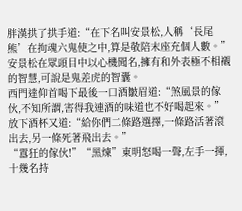胖漢拱了拱手道:“在下名叫安景松,人稱‘長尾熊’在拘魂六鬼使之中,算是敬陪末座充個人數。”安景松在眾頭目中以心機聞名,擁有和外表極不相襯的智慧,可說是鬼差虎的智囊。
西門達仰首喝下最後一口酒皺眉道:“煞風景的傢伙,不知所謂,害得我連酒的味道也不好喝起來。”放下酒杯又道:“給你們二條路選擇,一條路活著滾出去,另一條死著飛出去。”
“囂狂的傢伙!”“黑煉”東明怒喝一聲,左手一揮,十幾名持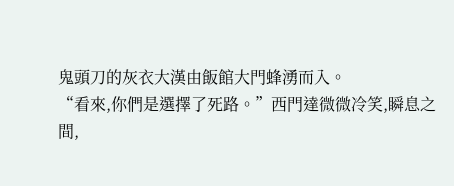鬼頭刀的灰衣大漢由飯館大門蜂湧而入。
“看來,你們是選擇了死路。”西門達微微冷笑,瞬息之間,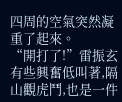四周的空氣突然凝重了起來。
“開打了!”雷振玄有些興奮低叫著,隔山觀虎鬥,也是一件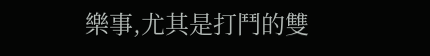樂事,尤其是打鬥的雙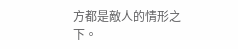方都是敵人的情形之下。